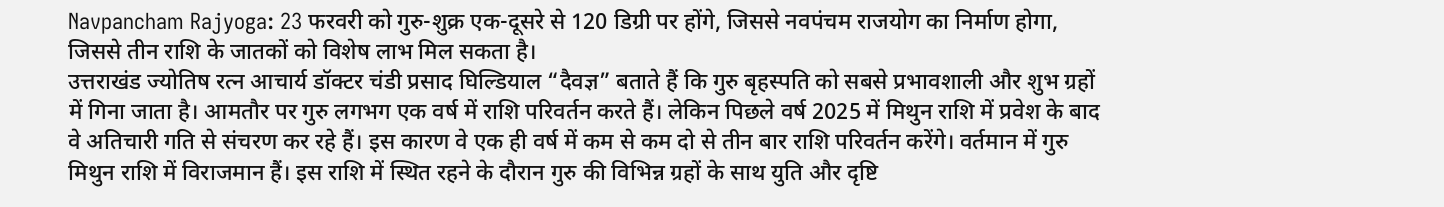Navpancham Rajyoga: 23 फरवरी को गुरु-शुक्र एक-दूसरे से 120 डिग्री पर होंगे, जिससे नवपंचम राजयोग का निर्माण होगा, जिससे तीन राशि के जातकों को विशेष लाभ मिल सकता है।
उत्तराखंड ज्योतिष रत्न आचार्य डॉक्टर चंडी प्रसाद घिल्डियाल “दैवज्ञ” बताते हैं कि गुरु बृहस्पति को सबसे प्रभावशाली और शुभ ग्रहों में गिना जाता है। आमतौर पर गुरु लगभग एक वर्ष में राशि परिवर्तन करते हैं। लेकिन पिछले वर्ष 2025 में मिथुन राशि में प्रवेश के बाद वे अतिचारी गति से संचरण कर रहे हैं। इस कारण वे एक ही वर्ष में कम से कम दो से तीन बार राशि परिवर्तन करेंगे। वर्तमान में गुरु मिथुन राशि में विराजमान हैं। इस राशि में स्थित रहने के दौरान गुरु की विभिन्न ग्रहों के साथ युति और दृष्टि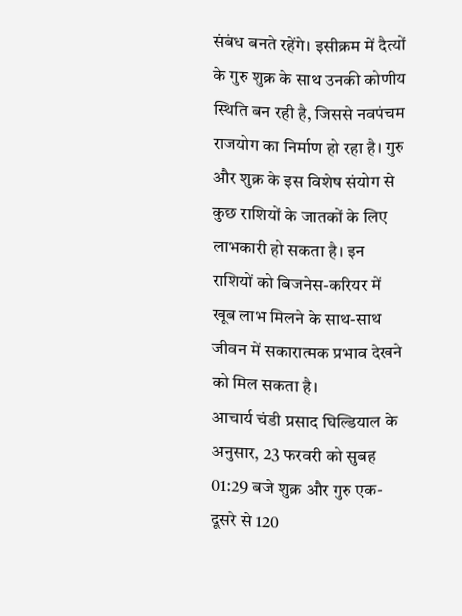संबंध बनते रहेंगे। इसीक्रम में दैत्यों के गुरु शुक्र के साथ उनकी कोणीय स्थिति बन रही है, जिससे नवपंचम राजयोग का निर्माण हो रहा है। गुरु और शुक्र के इस विशेष संयोग से कुछ राशियों के जातकों के लिए लाभकारी हो सकता है। इन राशियों को बिजनेस-करियर में खूब लाभ मिलने के साथ-साथ जीवन में सकारात्मक प्रभाव देखने को मिल सकता है।
आचार्य चंडी प्रसाद घिल्डियाल के अनुसार, 23 फरवरी को सुबह 01:29 बजे शुक्र और गुरु एक-दूसरे से 120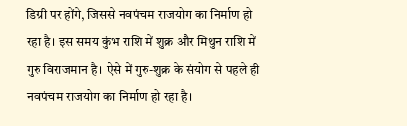डिग्री पर होंगे, जिससे नवपंचम राजयोग का निर्माण हो रहा है। इस समय कुंभ राशि में शुक्र और मिथुन राशि में गुरु विराजमान है। ऐसे में गुरु-शुक्र के संयोग से पहले ही नवपंचम राजयोग का निर्माण हो रहा है।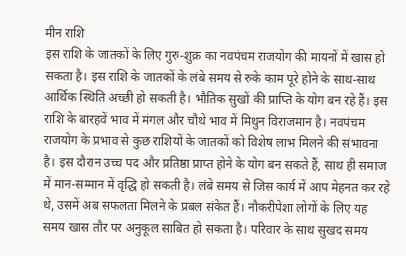मीन राशि
इस राशि के जातकों के लिए गुरु-शुक्र का नवपंचम राजयोग की मायनों में खास हो सकता है। इस राशि के जातकों के लंबे समय से रुके काम पूरे होने के साथ-साथ आर्थिक स्थिति अच्छी हो सकती है। भौतिक सुखों की प्राप्ति के योग बन रहे हैं। इस राशि के बारहवें भाव में मंगल और चौथे भाव में मिथुन विराजमान है। नवपंचम राजयोग के प्रभाव से कुछ राशियों के जातकों को विशेष लाभ मिलने की संभावना है। इस दौरान उच्च पद और प्रतिष्ठा प्राप्त होने के योग बन सकते हैं, साथ ही समाज में मान-सम्मान में वृद्धि हो सकती है। लंबे समय से जिस कार्य में आप मेहनत कर रहे थे, उसमें अब सफलता मिलने के प्रबल संकेत हैं। नौकरीपेशा लोगों के लिए यह समय खास तौर पर अनुकूल साबित हो सकता है। परिवार के साथ सुखद समय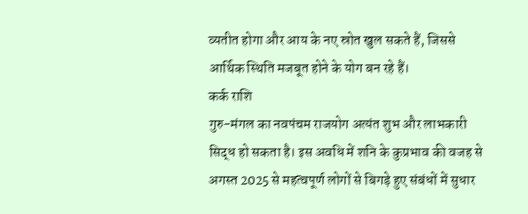व्यतीत होगा और आय के नए स्रोत खुल सकते हैं, जिससे आर्थिक स्थिति मजबूत होने के योग बन रहे हैं।
कर्क राशि
गुरु-मंगल का नवपंचम राजयोग अत्यंत शुभ और लाभकारी सिद्ध हो सकता है। इस अवधि में शनि के कुप्रभाव की वजह से अगस्त 2025 से महत्वपूर्ण लोगों से बिगड़े हुए संबंधों में सुधार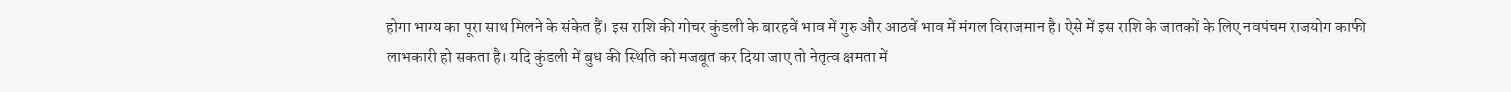होगा भाग्य का पूरा साथ मिलने के संकेत हैं। इस राशि की गोचर कुंडली के बारहवें भाव में गुरु और आठवें भाव में मंगल विराजमान है। ऐसे में इस राशि के जातकों के लिए नवपंचम राजयोग काफी लाभकारी हो सकता है। यदि कुंडली में बुध की स्थिति को मजबूत कर दिया जाए तो नेतृत्व क्षमता में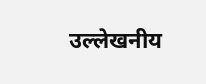उल्लेखनीय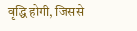वृद्धि होगी, जिससे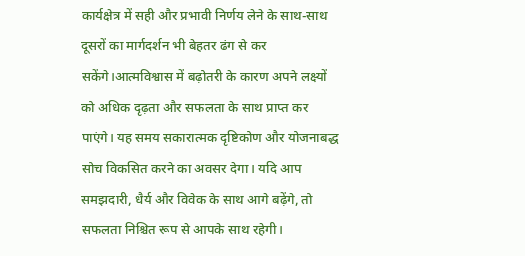कार्यक्षेत्र में सही और प्रभावी निर्णय लेने के साथ-साथ दूसरों का मार्गदर्शन भी बेहतर ढंग से कर सकेंगे।आत्मविश्वास में बढ़ोतरी के कारण अपने लक्ष्यों को अधिक दृढ़ता और सफलता के साथ प्राप्त कर पाएंगे। यह समय सकारात्मक दृष्टिकोण और योजनाबद्ध सोच विकसित करने का अवसर देगा। यदि आप समझदारी, धैर्य और विवेक के साथ आगे बढ़ेंगे, तो सफलता निश्चित रूप से आपके साथ रहेगी।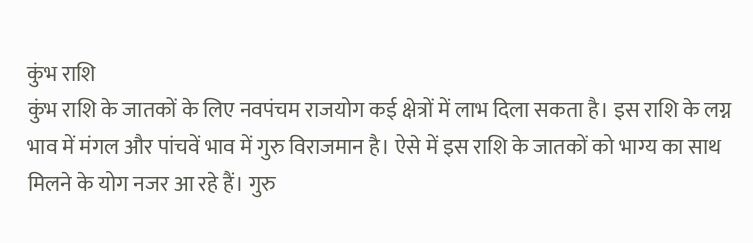कुंभ राशि
कुंभ राशि के जातकों के लिए नवपंचम राजयोग कई क्षेत्रों में लाभ दिला सकता है। इस राशि के लग्न भाव में मंगल और पांचवें भाव में गुरु विराजमान है। ऐसे में इस राशि के जातकों को भाग्य का साथ मिलने के योग नजर आ रहे हैं। गुरु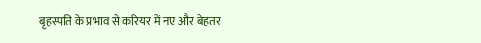बृहस्पति के प्रभाव से करियर में नए और बेहतर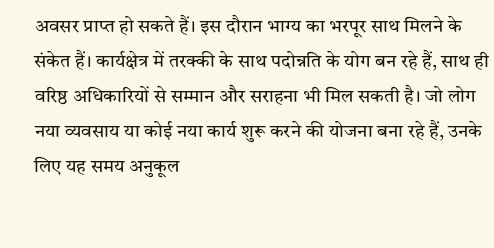अवसर प्राप्त हो सकते हैं। इस दौरान भाग्य का भरपूर साथ मिलने के संकेत हैं। कार्यक्षेत्र में तरक्की के साथ पदोन्नति के योग बन रहे हैं, साथ ही वरिष्ठ अधिकारियों से सम्मान और सराहना भी मिल सकती है। जो लोग नया व्यवसाय या कोई नया कार्य शुरू करने की योजना बना रहे हैं, उनके लिए यह समय अनुकूल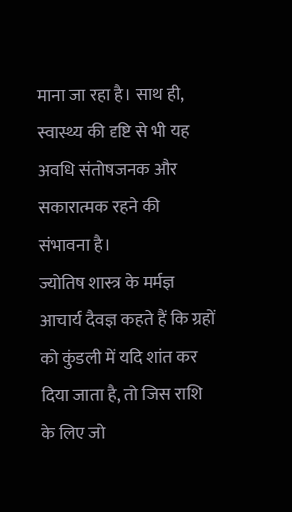माना जा रहा है। साथ ही, स्वास्थ्य की दृष्टि से भी यह अवधि संतोषजनक और सकारात्मक रहने की संभावना है।
ज्योतिष शास्त्र के मर्मज्ञ आचार्य दैवज्ञ कहते हैं कि ग्रहों को कुंडली में यदि शांत कर दिया जाता है, तो जिस राशि के लिए जो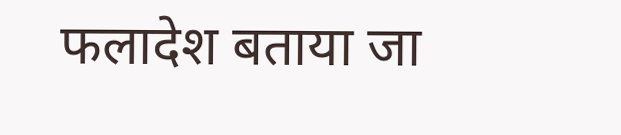फलादेश बताया जा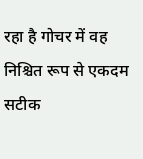रहा है गोचर में वह निश्चित रूप से एकदम सटीक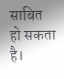साबित हो सकता है।